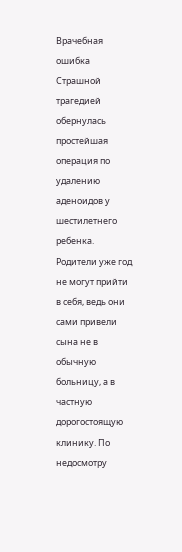Врачебная ошибка
Страшной трагедией обернулась простейшая операция по удалению аденоидов у шестилетнего ребенка. Родители уже год не могут прийти в себя, ведь они сами привели сына не в обычную больницу, а в частную дорогостоящую клинику. По недосмотру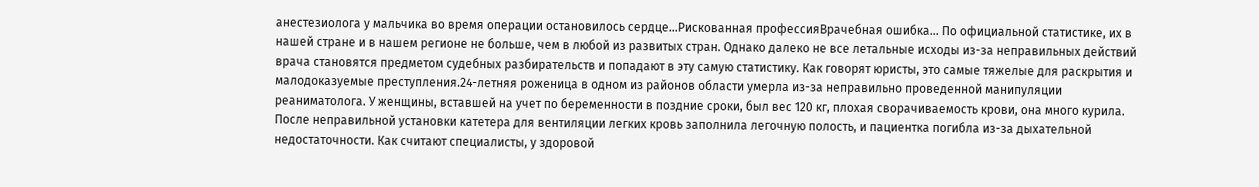анестезиолога у мальчика во время операции остановилось сердце…Рискованная профессияВрачебная ошибка… По официальной статистике, их в нашей стране и в нашем регионе не больше, чем в любой из развитых стран. Однако далеко не все летальные исходы из-за неправильных действий врача становятся предметом судебных разбирательств и попадают в эту самую статистику. Как говорят юристы, это самые тяжелые для раскрытия и малодоказуемые преступления.24-летняя роженица в одном из районов области умерла из-за неправильно проведенной манипуляции реаниматолога. У женщины, вставшей на учет по беременности в поздние сроки, был вес 120 кг, плохая сворачиваемость крови, она много курила. После неправильной установки катетера для вентиляции легких кровь заполнила легочную полость, и пациентка погибла из-за дыхательной недостаточности. Как считают специалисты, у здоровой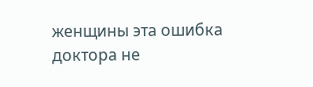женщины эта ошибка доктора не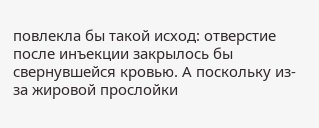повлекла бы такой исход: отверстие после инъекции закрылось бы свернувшейся кровью. А поскольку из-за жировой прослойки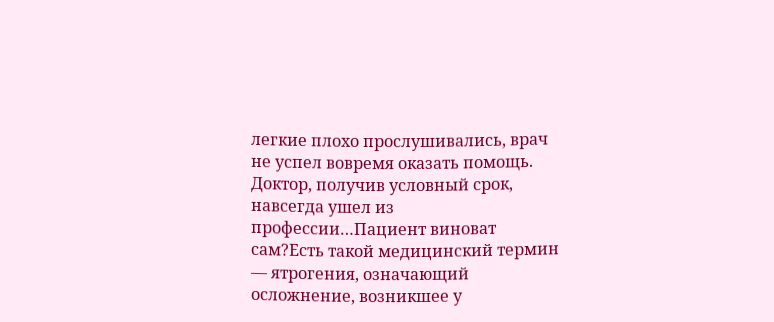легкие плохо прослушивались, врач не успел вовремя оказать помощь. Доктор, получив условный срок, навсегда ушел из профессии…Пациент виноват сам?Есть такой медицинский термин — ятрогения, означающий осложнение, возникшее у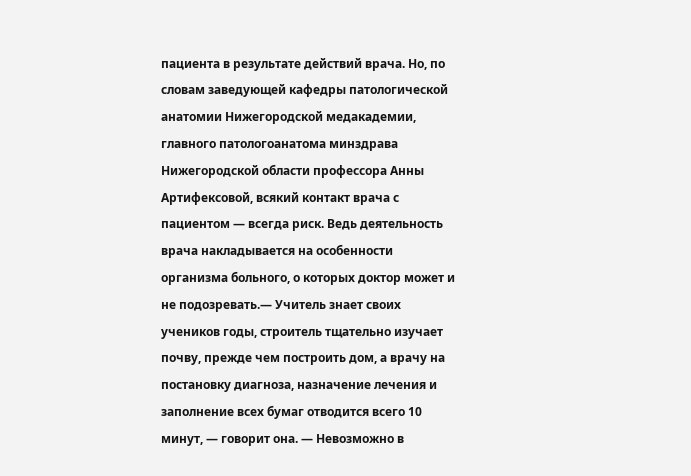пациента в результате действий врача. Но, по словам заведующей кафедры патологической анатомии Нижегородской медакадемии, главного патологоанатома минздрава Нижегородской области профессора Анны Артифексовой, всякий контакт врача с пациентом — всегда риск. Ведь деятельность врача накладывается на особенности организма больного, о которых доктор может и не подозревать.— Учитель знает своих учеников годы, строитель тщательно изучает почву, прежде чем построить дом, а врачу на постановку диагноза, назначение лечения и заполнение всех бумаг отводится всего 10 минут, — говорит она. — Невозможно в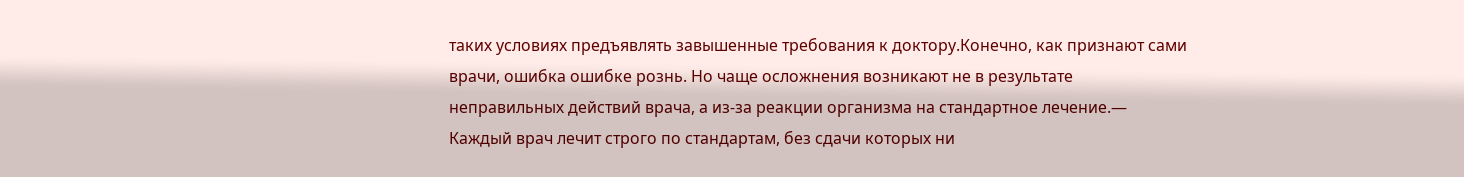таких условиях предъявлять завышенные требования к доктору.Конечно, как признают сами врачи, ошибка ошибке рознь. Но чаще осложнения возникают не в результате неправильных действий врача, а из-за реакции организма на стандартное лечение.— Каждый врач лечит строго по стандартам, без сдачи которых ни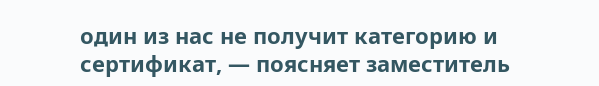один из нас не получит категорию и сертификат, — поясняет заместитель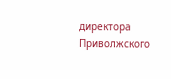директора Приволжского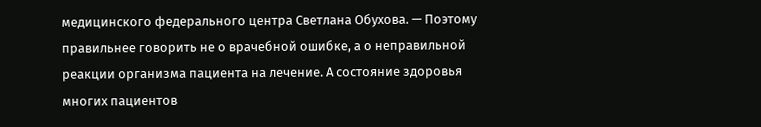медицинского федерального центра Светлана Обухова. — Поэтому правильнее говорить не о врачебной ошибке, а о неправильной реакции организма пациента на лечение. А состояние здоровья многих пациентов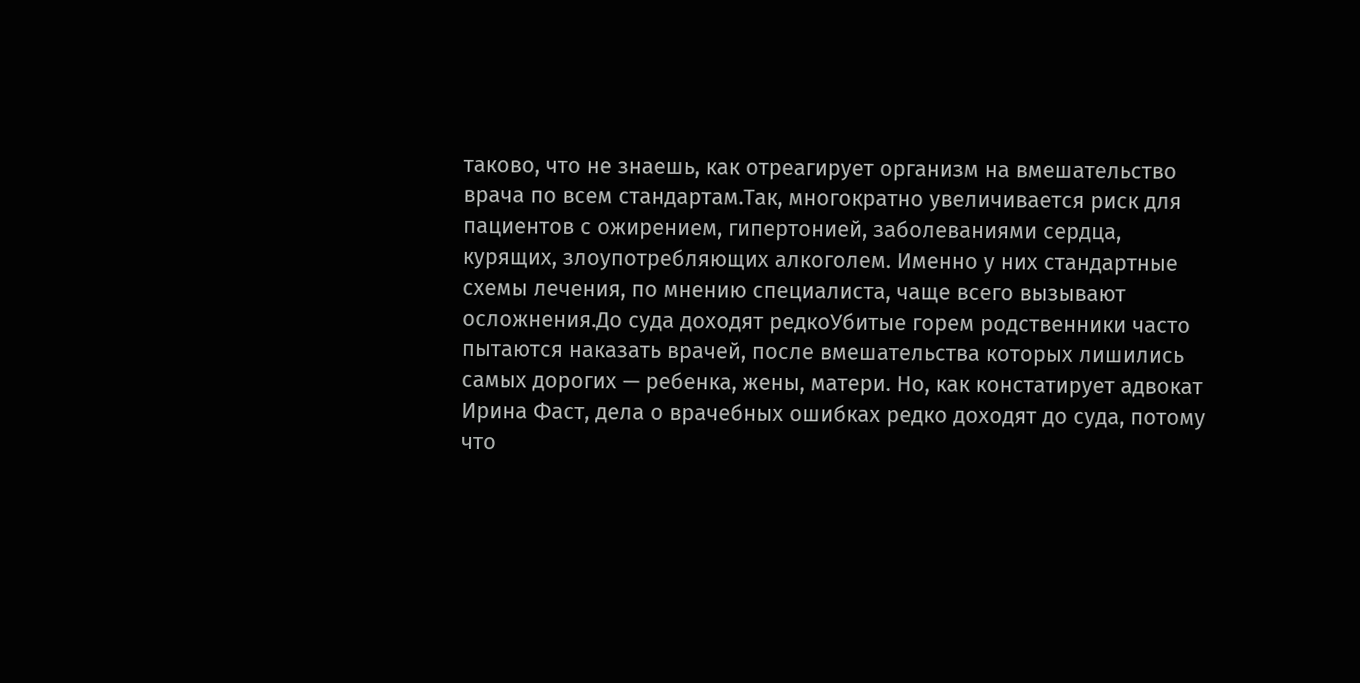таково, что не знаешь, как отреагирует организм на вмешательство врача по всем стандартам.Так, многократно увеличивается риск для пациентов с ожирением, гипертонией, заболеваниями сердца, курящих, злоупотребляющих алкоголем. Именно у них стандартные схемы лечения, по мнению специалиста, чаще всего вызывают осложнения.До суда доходят редкоУбитые горем родственники часто пытаются наказать врачей, после вмешательства которых лишились самых дорогих — ребенка, жены, матери. Но, как констатирует адвокат Ирина Фаст, дела о врачебных ошибках редко доходят до суда, потому что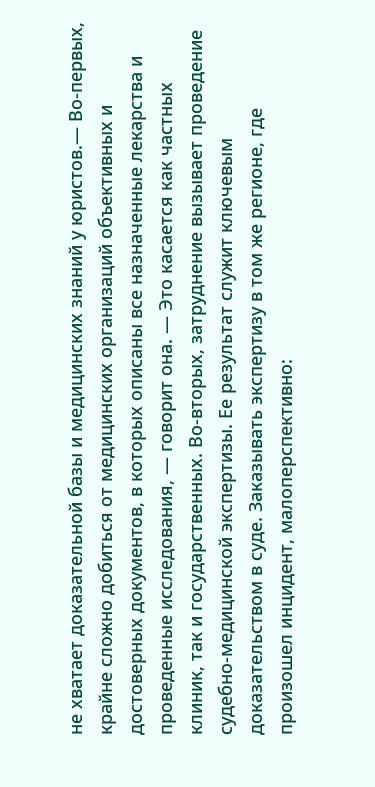не хватает доказательной базы и медицинских знаний у юристов.— Во-первых, крайне сложно добиться от медицинских организаций объективных и достоверных документов, в которых описаны все назначенные лекарства и проведенные исследования, — говорит она. — Это касается как частных клиник, так и государственных. Во-вторых, затруднение вызывает проведение судебно-медицинской экспертизы. Ее результат служит ключевым доказательством в суде. Заказывать экспертизу в том же регионе, где произошел инцидент, малоперспективно: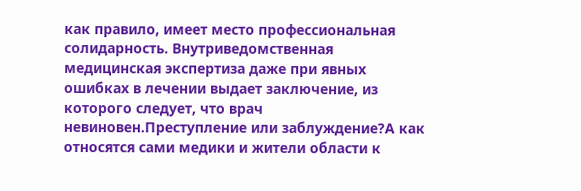как правило, имеет место профессиональная солидарность. Внутриведомственная медицинская экспертиза даже при явных ошибках в лечении выдает заключение, из которого следует, что врач невиновен.Преступление или заблуждение?А как относятся сами медики и жители области к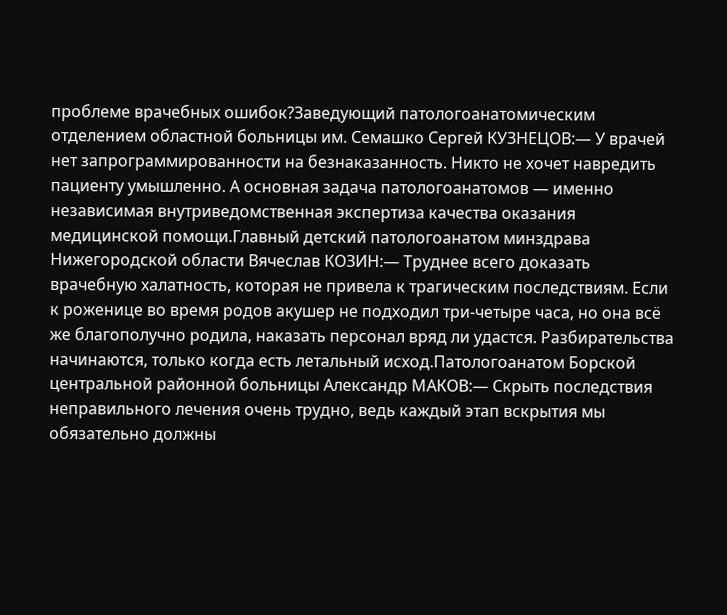проблеме врачебных ошибок?Заведующий патологоанатомическим отделением областной больницы им. Семашко Сергей КУЗНЕЦОВ:— У врачей нет запрограммированности на безнаказанность. Никто не хочет навредить пациенту умышленно. А основная задача патологоанатомов — именно независимая внутриведомственная экспертиза качества оказания медицинской помощи.Главный детский патологоанатом минздрава Нижегородской области Вячеслав КОЗИН:— Труднее всего доказать врачебную халатность, которая не привела к трагическим последствиям. Если к роженице во время родов акушер не подходил три-четыре часа, но она всё же благополучно родила, наказать персонал вряд ли удастся. Разбирательства начинаются, только когда есть летальный исход.Патологоанатом Борской центральной районной больницы Александр МАКОВ:— Скрыть последствия неправильного лечения очень трудно, ведь каждый этап вскрытия мы обязательно должны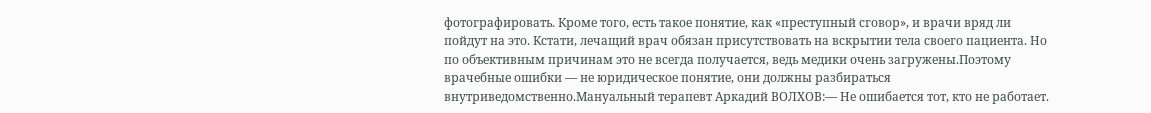фотографировать. Кроме того, есть такое понятие, как «преступный сговор», и врачи вряд ли пойдут на это. Кстати, лечащий врач обязан присутствовать на вскрытии тела своего пациента. Но по объективным причинам это не всегда получается, ведь медики очень загружены.Поэтому врачебные ошибки — не юридическое понятие, они должны разбираться внутриведомственно.Мануальный терапевт Аркадий ВОЛХОВ:— Не ошибается тот, кто не работает.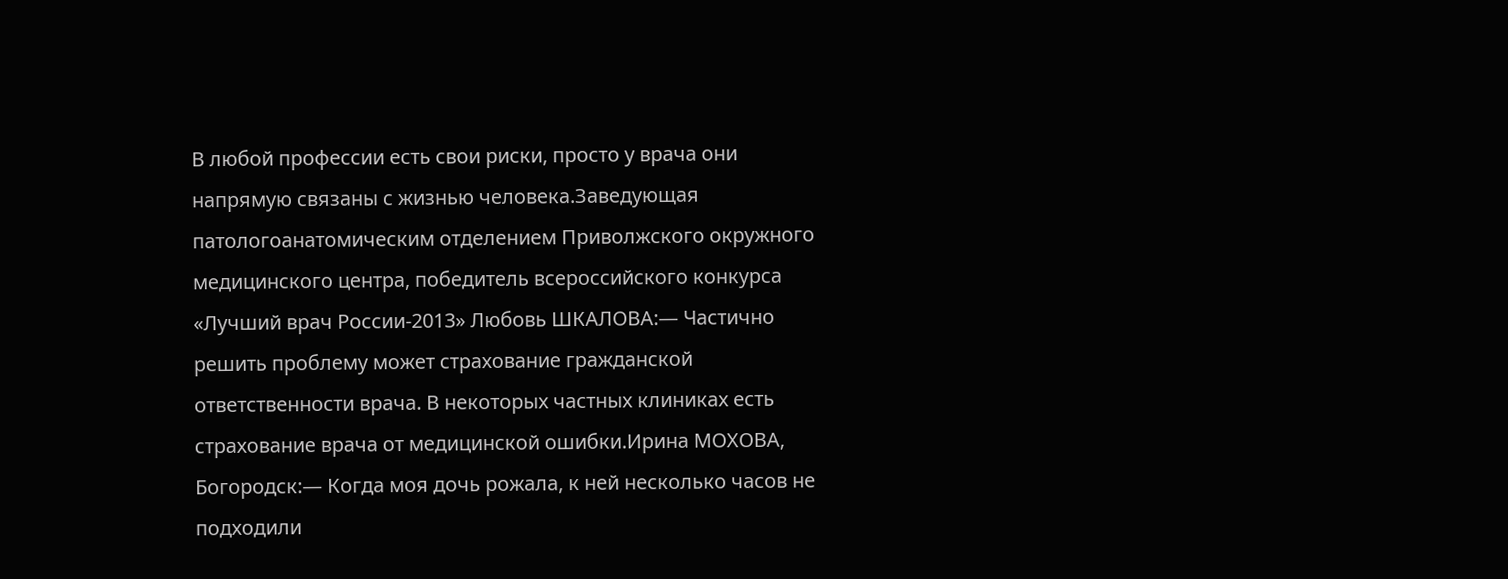В любой профессии есть свои риски, просто у врача они напрямую связаны с жизнью человека.Заведующая патологоанатомическим отделением Приволжского окружного медицинского центра, победитель всероссийского конкурса «Лучший врач России-2013» Любовь ШКАЛОВА:— Частично решить проблему может страхование гражданской ответственности врача. В некоторых частных клиниках есть страхование врача от медицинской ошибки.Ирина МОХОВА, Богородск:— Когда моя дочь рожала, к ней несколько часов не подходили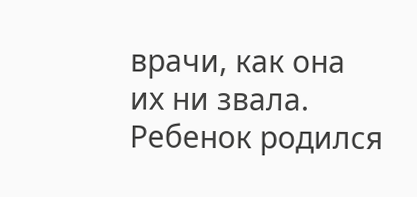врачи, как она их ни звала. Ребенок родился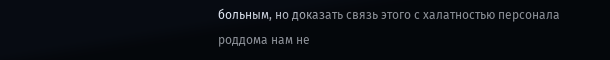больным, но доказать связь этого с халатностью персонала роддома нам не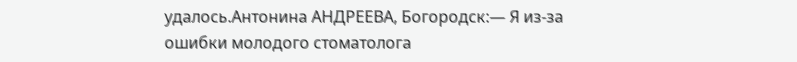удалось.Антонина АНДРЕЕВА, Богородск:— Я из-за ошибки молодого стоматолога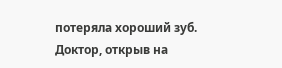потеряла хороший зуб. Доктор, открыв на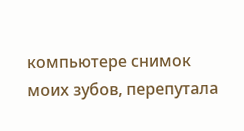компьютере снимок моих зубов, перепутала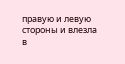правую и левую стороны и влезла в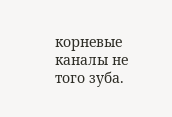корневые каналы не того зуба.